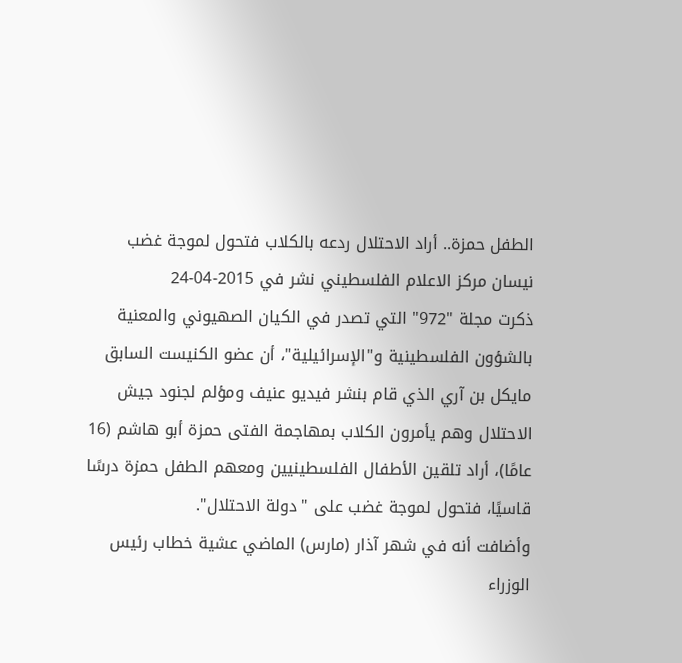الطفل حمزة.. أراد الاحتلال ردعه بالكلاب فتحول لموجة غضب
نيسان مركز الاعلام الفلسطيني نشر في 2015-04-24
ذكرت مجلة "972" التي تصدر في الكيان الصهيوني والمعنية بالشؤون الفلسطينية و"الإسرائيلية"، أن عضو الكنيست السابق مايكل بن آري الذي قام بنشر فيديو عنيف ومؤلم لجنود جيش الاحتلال وهم يأمرون الكلاب بمهاجمة الفتى حمزة أبو هاشم (16 عامًا)، أراد تلقين الأطفال الفلسطينيين ومعهم الطفل حمزة درسًا قاسيًا، فتحول لموجة غضب على "دولة الاحتلال".
وأضافت أنه في شهر آذار (مارس) الماضي عشية خطاب رئيس الوزراء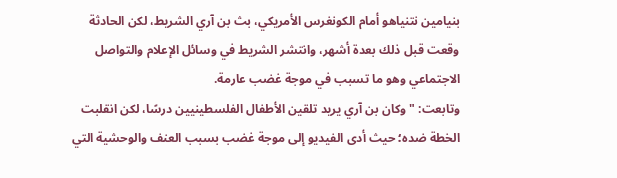بنيامين نتنياهو أمام الكونغرس الأمريكي، بث بن آري الشريط، لكن الحادثة وقعت قبل ذلك بعدة أشهر، وانتشر الشريط في وسائل الإعلام والتواصل الاجتماعي وهو ما تسبب في موجة غضب عارمة.
وتابعت: "وكان بن آري يريد تلقين الأطفال الفلسطينيين درسًا، لكن انقلبت الخطة ضده؛ حيث أدى الفيديو إلى موجة غضب بسبب العنف والوحشية التي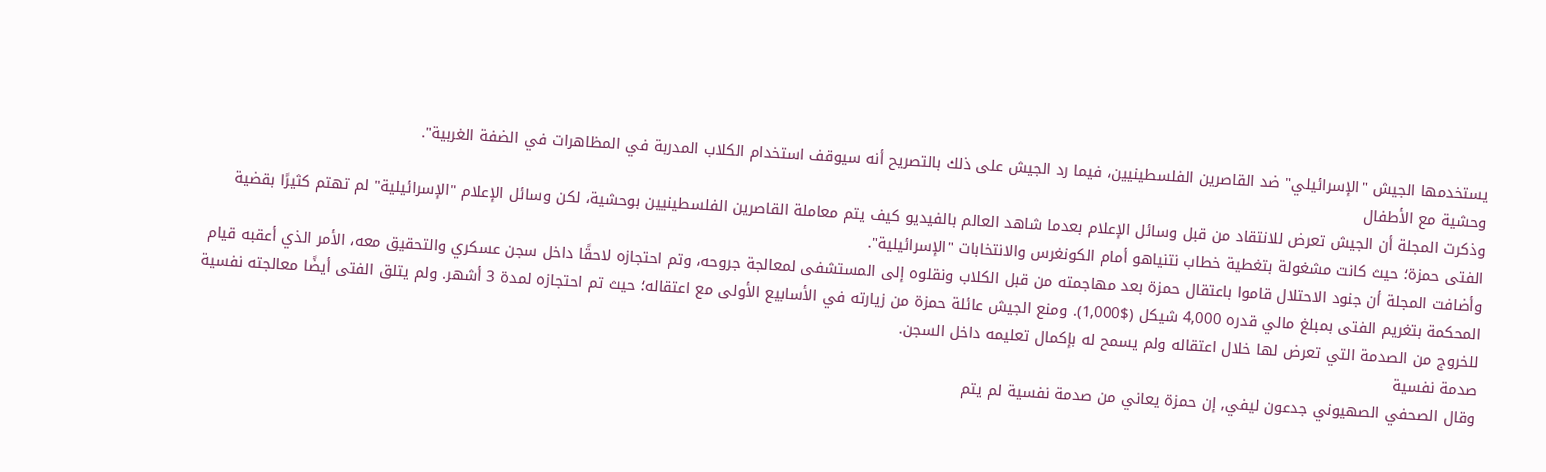يستخدمها الجيش "الإسرائيلي" ضد القاصرين الفلسطينيين، فيما رد الجيش على ذلك بالتصريح أنه سيوقف استخدام الكلاب المدربة في المظاهرات في الضفة الغربية".
وحشية مع الأطفال
وذكرت المجلة أن الجيش تعرض للانتقاد من قبل وسائل الإعلام بعدما شاهد العالم بالفيديو كيف يتم معاملة القاصرين الفلسطينيين بوحشية، لكن وسائل الإعلام "الإسرائيلية" لم تهتم كثيرًا بقضية الفتى حمزة؛ حيث كانت مشغولة بتغطية خطاب نتنياهو أمام الكونغرس والانتخابات "الإسرائيلية".
وأضافت المجلة أن جنود الاحتلال قاموا باعتقال حمزة بعد مهاجمته من قبل الكلاب ونقلوه إلى المستشفى لمعالجة جروحه، وتم احتجازه لاحقًا داخل سجن عسكري والتحقيق معه، الأمر الذي أعقبه قيام المحكمة بتغريم الفتى بمبلغ مالي قدره 4,000 شيكل ($1,000). ومنع الجيش عائلة حمزة من زيارته في الأسابيع الأولى مع اعتقاله؛ حيث تم احتجازه لمدة 3 أشهر. ولم يتلق الفتى أيضًا معالجته نفسية للخروج من الصدمة التي تعرض لها خلال اعتقاله ولم يسمح له بإكمال تعليمه داخل السجن.
صدمة نفسية
وقال الصحفي الصهيوني جدعون ليفي, إن حمزة يعاني من صدمة نفسية لم يتم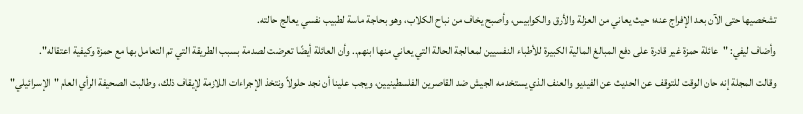تشخصيها حتى الآن بعد الإفراج عنه؛ حيث يعاني من العزلة والأرق والكوابيس، وأصبح يخاف من نباح الكلاب، وهو بحاجة ماسة لطبيب نفسي يعالج حالته.
وأضاف ليفي: "عائلة حمزة غير قادرة على دفع المبالغ المالية الكبيرة للأطباء النفسيين لمعالجة الحالة التي يعاني منها ابنهم.. وأن العائلة أيضًا تعرضت لصدمة بسبب الطريقة التي تم التعامل بها مع حمزة وكيفية اعتقاله".
وقالت المجلة إنه حان الوقت للتوقف عن الحديث عن الفيديو والعنف الذي يستخدمه الجيش ضد القاصرين الفلسطينيين، ويجب علينا أن نجد حلولاً ونتخذ الإجراءات اللازمة لإيقاف ذلك، وطالبت الصحيفة الرأي العام "الإسرائيلي"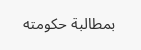بمطالبة حكومته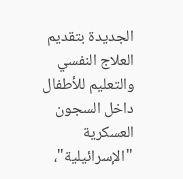الجديدة بتقديم العلاج النفسي والتعليم للأطفال داخل السجون العسكرية "الإسرائيلية"،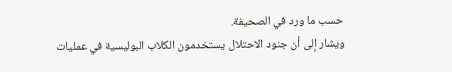حسب ما ورد في الصحيفة.
ويشار إلى أن جنود الاحتلال يستخدمون الكلاب البوليسية في عمليات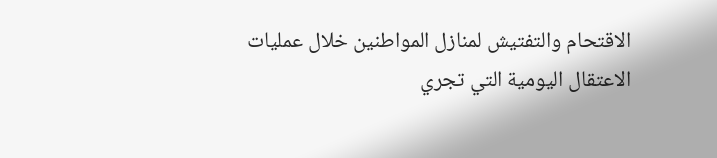الاقتحام والتفتيش لمنازل المواطنين خلال عمليات الاعتقال اليومية التي تجري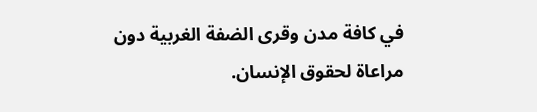في كافة مدن وقرى الضفة الغربية دون مراعاة لحقوق الإنسان.